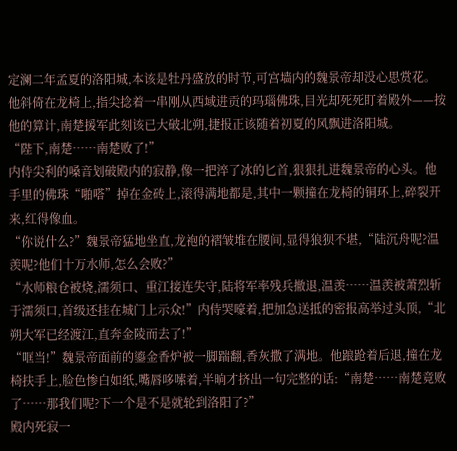定澜二年孟夏的洛阳城,本该是牡丹盛放的时节,可宫墙内的魏景帝却没心思赏花。他斜倚在龙椅上,指尖捻着一串刚从西域进贡的玛瑙佛珠,目光却死死盯着殿外——按他的算计,南楚援军此刻该已大破北朔,捷报正该随着初夏的风飘进洛阳城。
“陛下,南楚……南楚败了!”
内侍尖利的嗓音划破殿内的寂静,像一把淬了冰的匕首,狠狠扎进魏景帝的心头。他手里的佛珠“啪嗒”掉在金砖上,滚得满地都是,其中一颗撞在龙椅的铜环上,碎裂开来,红得像血。
“你说什么?”魏景帝猛地坐直,龙袍的褶皱堆在腰间,显得狼狈不堪,“陆沉舟呢?温羡呢?他们十万水师,怎么会败?”
“水师粮仓被烧,濡须口、重江接连失守,陆将军率残兵撤退,温羡……温羡被萧烈斩于濡须口,首级还挂在城门上示众!”内侍哭嚎着,把加急送抵的密报高举过头顶,“北朔大军已经渡江,直奔金陵而去了!”
“哐当!”魏景帝面前的鎏金香炉被一脚踹翻,香灰撒了满地。他踉跄着后退,撞在龙椅扶手上,脸色惨白如纸,嘴唇哆嗦着,半晌才挤出一句完整的话:“南楚……南楚竟败了……那我们呢?下一个是不是就轮到洛阳了?”
殿内死寂一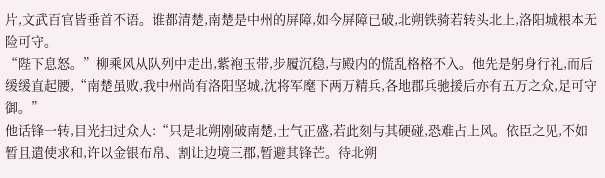片,文武百官皆垂首不语。谁都清楚,南楚是中州的屏障,如今屏障已破,北朔铁骑若转头北上,洛阳城根本无险可守。
“陛下息怒。”柳乘风从队列中走出,紫袍玉带,步履沉稳,与殿内的慌乱格格不入。他先是躬身行礼,而后缓缓直起腰,“南楚虽败,我中州尚有洛阳坚城,沈将军麾下两万精兵,各地郡兵驰援后亦有五万之众,足可守御。”
他话锋一转,目光扫过众人:“只是北朔刚破南楚,士气正盛,若此刻与其硬碰,恐难占上风。依臣之见,不如暂且遣使求和,许以金银布帛、割让边境三郡,暂避其锋芒。待北朔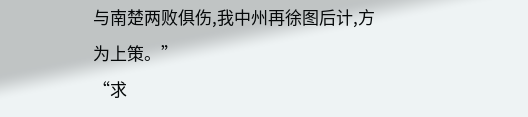与南楚两败俱伤,我中州再徐图后计,方为上策。”
“求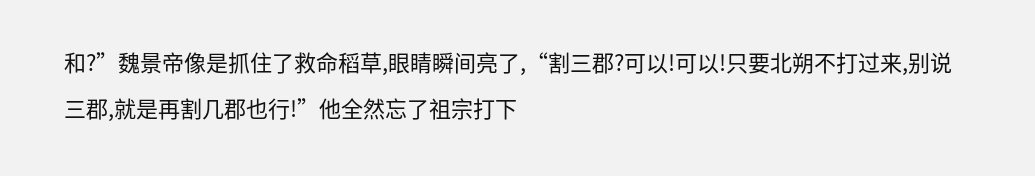和?”魏景帝像是抓住了救命稻草,眼睛瞬间亮了,“割三郡?可以!可以!只要北朔不打过来,别说三郡,就是再割几郡也行!”他全然忘了祖宗打下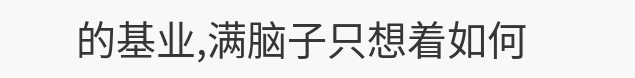的基业,满脑子只想着如何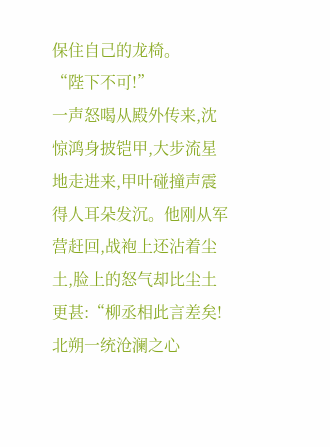保住自己的龙椅。
“陛下不可!”
一声怒喝从殿外传来,沈惊鸿身披铠甲,大步流星地走进来,甲叶碰撞声震得人耳朵发沉。他刚从军营赶回,战袍上还沾着尘土,脸上的怒气却比尘土更甚:“柳丞相此言差矣!北朔一统沧澜之心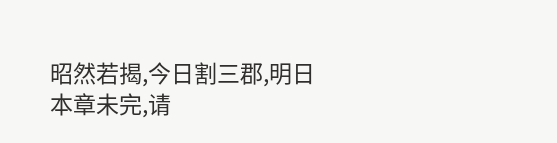昭然若揭,今日割三郡,明日
本章未完,请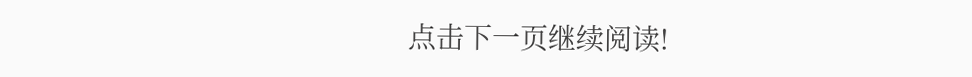点击下一页继续阅读!